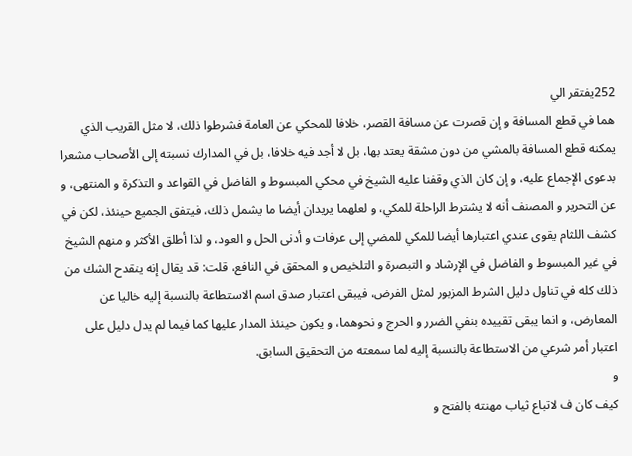252يفتقر الي
هما في قطع المسافة و إن قصرت عن مسافة القصر، خلافا للمحكي عن العامة فشرطوا ذلك، لا مثل القريب الذي يمكنه قطع المسافة بالمشي من دون مشقة يعتد بها، بل لا أجد فيه خلافا، بل في المدارك نسبته إلى الأصحاب مشعرا بدعوى الإجماع عليه، و إن كان الذي وقفنا عليه الشيخ في محكي المبسوط و الفاضل في القواعد و التذكرة و المنتهى، و عن التحرير و المصنف أنه لا يشترط الراحلة للمكي، و لعلهما يريدان أيضا ما يشمل ذلك، فيتفق الجميع حينئذ، لكن في كشف اللثام يقوى عندي اعتبارها أيضا للمكي للمضي إلى عرفات و أدنى الحل و العود، و لذا أطلق الأكثر و منهم الشيخ في غير المبسوط و الفاضل في الإرشاد و التبصرة و التلخيص و المحقق في النافع، قلت: قد يقال إنه ينقدح الشك من ذلك كله في تناول دليل الشرط المزبور لمثل الفرض، فيبقى اعتبار صدق اسم الاستطاعة بالنسبة إليه خاليا عن المعارض، و انما يبقى تقييده بنفي الضرر و الحرج و نحوهما، و يكون حينئذ المدار عليها كما فيما لم يدل دليل على اعتبار أمر شرعي من الاستطاعة بالنسبة إليه لما سمعته من التحقيق السابق.
و
كيف كان ف لاتباع ثياب مهنته بالفتح و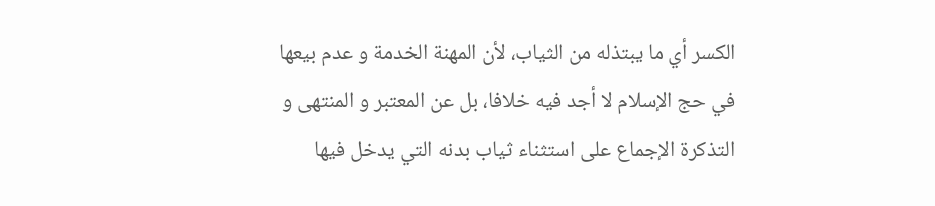الكسر أي ما يبتذله من الثياب، لأن المهنة الخدمة و عدم بيعها في حج الإسلام لا أجد فيه خلافا، بل عن المعتبر و المنتهى و التذكرة الإجماع على استثناء ثياب بدنه التي يدخل فيها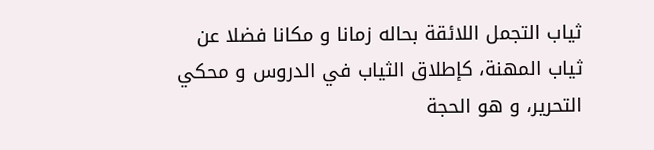ثياب التجمل اللائقة بحاله زمانا و مكانا فضلا عن ثياب المهنة، كإطلاق الثياب في الدروس و محكي التحرير، و هو الحجة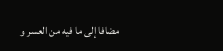مضافا إلى ما فيه من العسر و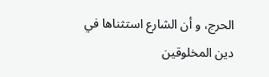الحرج، و أن الشارع استثناها في دين المخلوقين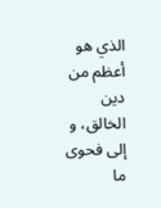الذي هو أعظم من دين الخالق، و إلى فحوى ما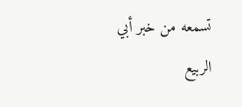تسمعه من خبر أبي الربيع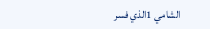الشامي 1الذي فسر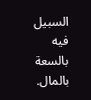السبيل فيه بالسعة بالمال.